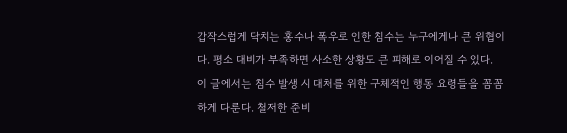갑작스럽게 닥치는 홍수나 폭우로 인한 침수는 누구에게나 큰 위협이다. 평소 대비가 부족하면 사소한 상황도 큰 피해로 이어질 수 있다.
이 글에서는 침수 발생 시 대처를 위한 구체적인 행동 요령들을 꼼꼼하게 다룬다. 철저한 준비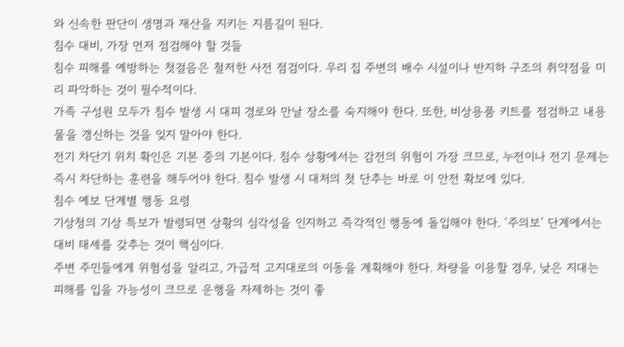와 신속한 판단이 생명과 재산을 지키는 지름길이 된다.
침수 대비, 가장 먼저 점검해야 할 것들
침수 피해를 예방하는 첫걸음은 철저한 사전 점검이다. 우리 집 주변의 배수 시설이나 반지하 구조의 취약점을 미리 파악하는 것이 필수적이다.
가족 구성원 모두가 침수 발생 시 대피 경로와 만날 장소를 숙지해야 한다. 또한, 비상용품 키트를 점검하고 내용물을 갱신하는 것을 잊지 말아야 한다.
전기 차단기 위치 확인은 기본 중의 기본이다. 침수 상황에서는 감전의 위험이 가장 크므로, 누전이나 전기 문제는 즉시 차단하는 훈련을 해두어야 한다. 침수 발생 시 대처의 첫 단추는 바로 이 안전 확보에 있다.
침수 예보 단계별 행동 요령
기상청의 기상 특보가 발령되면 상황의 심각성을 인지하고 즉각적인 행동에 돌입해야 한다. ‘주의보’ 단계에서는 대비 태세를 갖추는 것이 핵심이다.
주변 주민들에게 위험성을 알리고, 가급적 고지대로의 이동을 계획해야 한다. 차량을 이용할 경우, 낮은 지대는 피해를 입을 가능성이 크므로 운행을 자제하는 것이 좋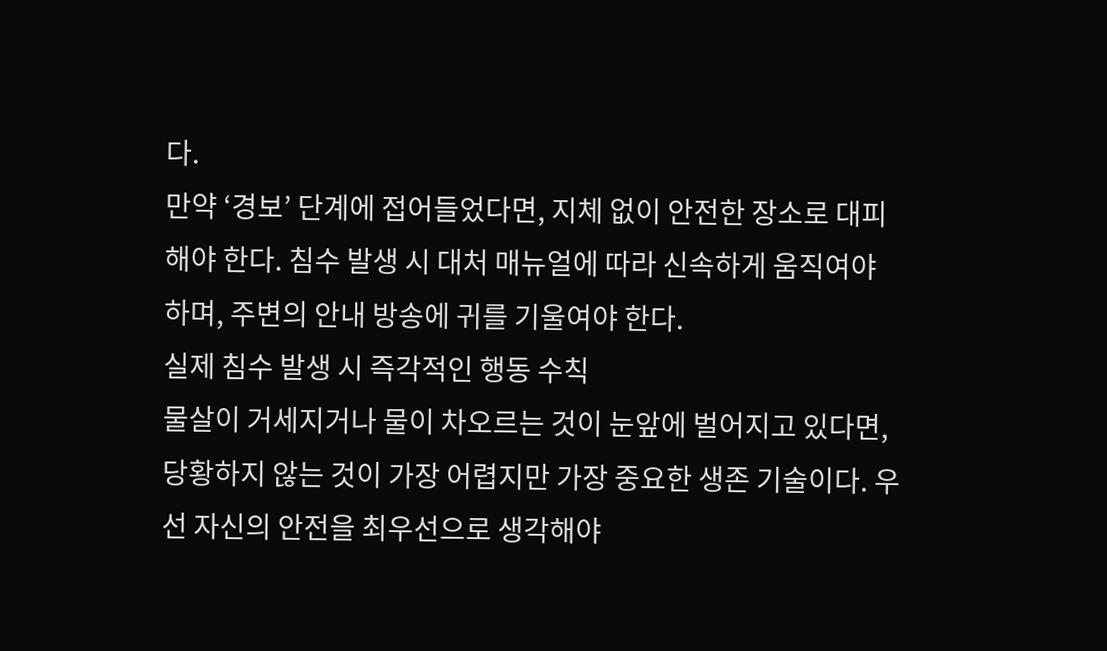다.
만약 ‘경보’ 단계에 접어들었다면, 지체 없이 안전한 장소로 대피해야 한다. 침수 발생 시 대처 매뉴얼에 따라 신속하게 움직여야 하며, 주변의 안내 방송에 귀를 기울여야 한다.
실제 침수 발생 시 즉각적인 행동 수칙
물살이 거세지거나 물이 차오르는 것이 눈앞에 벌어지고 있다면, 당황하지 않는 것이 가장 어렵지만 가장 중요한 생존 기술이다. 우선 자신의 안전을 최우선으로 생각해야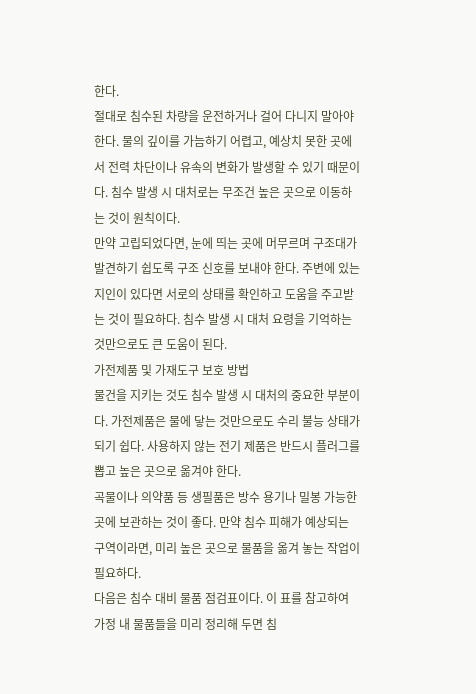한다.
절대로 침수된 차량을 운전하거나 걸어 다니지 말아야 한다. 물의 깊이를 가늠하기 어렵고, 예상치 못한 곳에서 전력 차단이나 유속의 변화가 발생할 수 있기 때문이다. 침수 발생 시 대처로는 무조건 높은 곳으로 이동하는 것이 원칙이다.
만약 고립되었다면, 눈에 띄는 곳에 머무르며 구조대가 발견하기 쉽도록 구조 신호를 보내야 한다. 주변에 있는 지인이 있다면 서로의 상태를 확인하고 도움을 주고받는 것이 필요하다. 침수 발생 시 대처 요령을 기억하는 것만으로도 큰 도움이 된다.
가전제품 및 가재도구 보호 방법
물건을 지키는 것도 침수 발생 시 대처의 중요한 부분이다. 가전제품은 물에 닿는 것만으로도 수리 불능 상태가 되기 쉽다. 사용하지 않는 전기 제품은 반드시 플러그를 뽑고 높은 곳으로 옮겨야 한다.
곡물이나 의약품 등 생필품은 방수 용기나 밀봉 가능한 곳에 보관하는 것이 좋다. 만약 침수 피해가 예상되는 구역이라면, 미리 높은 곳으로 물품을 옮겨 놓는 작업이 필요하다.
다음은 침수 대비 물품 점검표이다. 이 표를 참고하여 가정 내 물품들을 미리 정리해 두면 침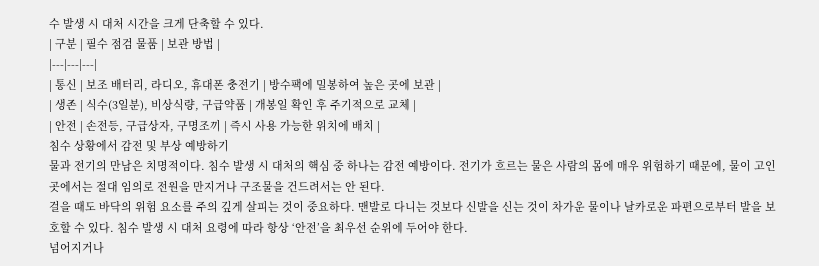수 발생 시 대처 시간을 크게 단축할 수 있다.
| 구분 | 필수 점검 물품 | 보관 방법 |
|---|---|---|
| 통신 | 보조 배터리, 라디오, 휴대폰 충전기 | 방수팩에 밀봉하여 높은 곳에 보관 |
| 생존 | 식수(3일분), 비상식량, 구급약품 | 개봉일 확인 후 주기적으로 교체 |
| 안전 | 손전등, 구급상자, 구명조끼 | 즉시 사용 가능한 위치에 배치 |
침수 상황에서 감전 및 부상 예방하기
물과 전기의 만남은 치명적이다. 침수 발생 시 대처의 핵심 중 하나는 감전 예방이다. 전기가 흐르는 물은 사람의 몸에 매우 위험하기 때문에, 물이 고인 곳에서는 절대 임의로 전원을 만지거나 구조물을 건드려서는 안 된다.
걸을 때도 바닥의 위험 요소를 주의 깊게 살피는 것이 중요하다. 맨발로 다니는 것보다 신발을 신는 것이 차가운 물이나 날카로운 파편으로부터 발을 보호할 수 있다. 침수 발생 시 대처 요령에 따라 항상 ‘안전’을 최우선 순위에 두어야 한다.
넘어지거나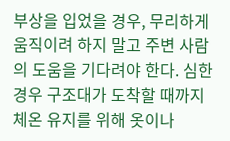부상을 입었을 경우, 무리하게 움직이려 하지 말고 주변 사람의 도움을 기다려야 한다. 심한 경우 구조대가 도착할 때까지 체온 유지를 위해 옷이나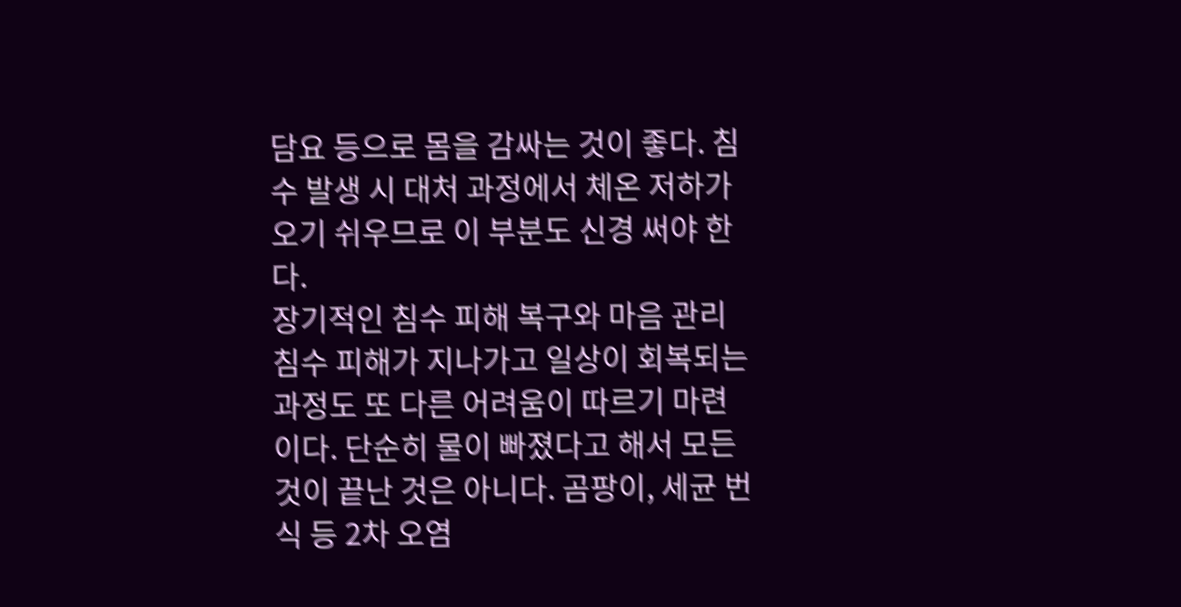담요 등으로 몸을 감싸는 것이 좋다. 침수 발생 시 대처 과정에서 체온 저하가 오기 쉬우므로 이 부분도 신경 써야 한다.
장기적인 침수 피해 복구와 마음 관리
침수 피해가 지나가고 일상이 회복되는 과정도 또 다른 어려움이 따르기 마련이다. 단순히 물이 빠졌다고 해서 모든 것이 끝난 것은 아니다. 곰팡이, 세균 번식 등 2차 오염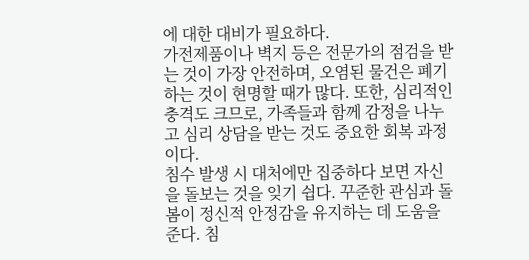에 대한 대비가 필요하다.
가전제품이나 벽지 등은 전문가의 점검을 받는 것이 가장 안전하며, 오염된 물건은 폐기하는 것이 현명할 때가 많다. 또한, 심리적인 충격도 크므로, 가족들과 함께 감정을 나누고 심리 상담을 받는 것도 중요한 회복 과정이다.
침수 발생 시 대처에만 집중하다 보면 자신을 돌보는 것을 잊기 쉽다. 꾸준한 관심과 돌봄이 정신적 안정감을 유지하는 데 도움을 준다. 침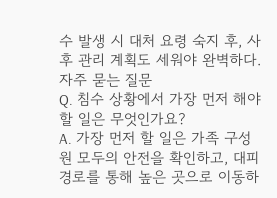수 발생 시 대처 요령 숙지 후, 사후 관리 계획도 세워야 완벽하다.
자주 묻는 질문
Q. 침수 상황에서 가장 먼저 해야 할 일은 무엇인가요?
A. 가장 먼저 할 일은 가족 구성원 모두의 안전을 확인하고, 대피 경로를 통해 높은 곳으로 이동하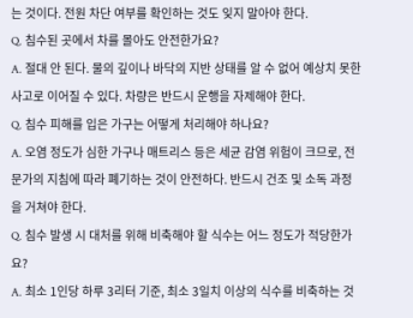는 것이다. 전원 차단 여부를 확인하는 것도 잊지 말아야 한다.
Q. 침수된 곳에서 차를 몰아도 안전한가요?
A. 절대 안 된다. 물의 깊이나 바닥의 지반 상태를 알 수 없어 예상치 못한 사고로 이어질 수 있다. 차량은 반드시 운행을 자제해야 한다.
Q. 침수 피해를 입은 가구는 어떻게 처리해야 하나요?
A. 오염 정도가 심한 가구나 매트리스 등은 세균 감염 위험이 크므로, 전문가의 지침에 따라 폐기하는 것이 안전하다. 반드시 건조 및 소독 과정을 거쳐야 한다.
Q. 침수 발생 시 대처를 위해 비축해야 할 식수는 어느 정도가 적당한가요?
A. 최소 1인당 하루 3리터 기준, 최소 3일치 이상의 식수를 비축하는 것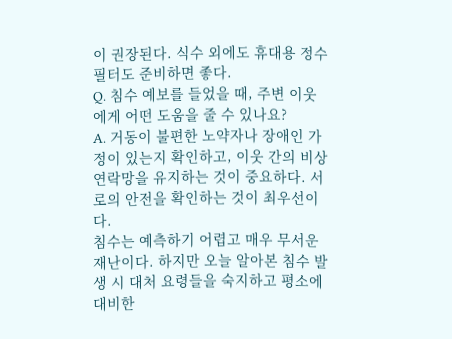이 권장된다. 식수 외에도 휴대용 정수 필터도 준비하면 좋다.
Q. 침수 예보를 들었을 때, 주변 이웃에게 어떤 도움을 줄 수 있나요?
A. 거동이 불편한 노약자나 장애인 가정이 있는지 확인하고, 이웃 간의 비상 연락망을 유지하는 것이 중요하다. 서로의 안전을 확인하는 것이 최우선이다.
침수는 예측하기 어렵고 매우 무서운 재난이다. 하지만 오늘 알아본 침수 발생 시 대처 요령들을 숙지하고 평소에 대비한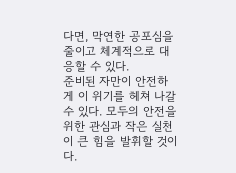다면, 막연한 공포심을 줄이고 체계적으로 대응할 수 있다.
준비된 자만이 안전하게 이 위기를 헤쳐 나갈 수 있다. 모두의 안전을 위한 관심과 작은 실천이 큰 힘을 발휘할 것이다.